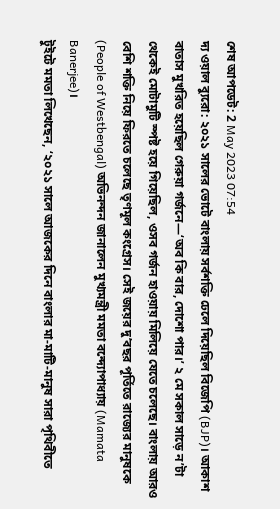শেষ আপডেট: 2 May 2023 07:54
দ্য ওয়াল ব্যুরো: ২০২১ সালের ভোটে বাংলায় সর্বশক্তি ঢেলে দিয়েছিল বিজেপি (BJP)। আকাশ বাতাস মুখরিত হয়েছিল গেরুয়া গর্জনে—‘অব কি বার, দোশো পার।’ ২ মে সকাল সাড়ে ন’টা থেকেই মোটামুটি স্পষ্ট হয়ে গিয়েছিল, ওসব গর্জন হাওয়ায় মিলিয়ে যেতে চলেছে। বাংলায় আরও বেশি শক্তি নিয়ে ফিরতে চলেছে তৃণমূল কংগ্রেস। সেই জয়ের দু’বছর পূর্তিতে রাজ্যের মানুষকে (People of Westbengal) অভিনন্দন জানালেন মুখ্যমন্ত্রী মমতা বন্দ্যোপাধ্যায় (Mamata Banerjee)।
টুইটে মমতা লিখেছেন, ‘২০২১ সালে আজকের দিনে বাংলার মা-মাটি-মানুষ সারা পৃথিবীতে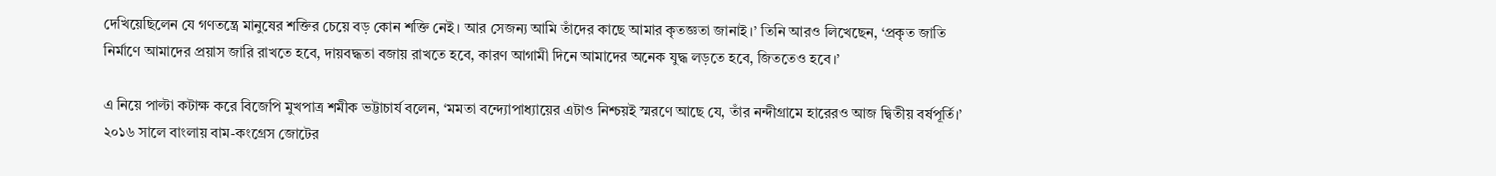দেখিয়েছিলেন যে গণতন্ত্রে মানুষের শক্তির চেয়ে বড় কোন শক্তি নেই। আর সেজন্য আমি তাঁদের কাছে আমার কৃতজ্ঞতা জানাই।’ তিনি আরও লিখেছেন, ‘প্রকৃত জাতি নির্মাণে আমাদের প্রয়াস জারি রাখতে হবে, দায়বদ্ধতা বজায় রাখতে হবে, কারণ আগামী দিনে আমাদের অনেক যুদ্ধ লড়তে হবে, জিততেও হবে।’

এ নিয়ে পাল্টা কটাক্ষ করে বিজেপি মুখপাত্র শমীক ভট্টাচার্য বলেন, ‘মমতা বন্দ্যোপাধ্যায়ের এটাও নিশ্চয়ই স্মরণে আছে যে, তাঁর নন্দীগ্রামে হারেরও আজ দ্বিতীয় বর্ষপূর্তি।’
২০১৬ সালে বাংলায় বাম-কংগ্রেস জোটের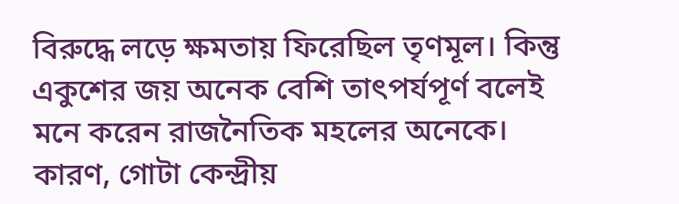বিরুদ্ধে লড়ে ক্ষমতায় ফিরেছিল তৃণমূল। কিন্তু একুশের জয় অনেক বেশি তাৎপর্যপূর্ণ বলেই মনে করেন রাজনৈতিক মহলের অনেকে। কারণ, গোটা কেন্দ্রীয়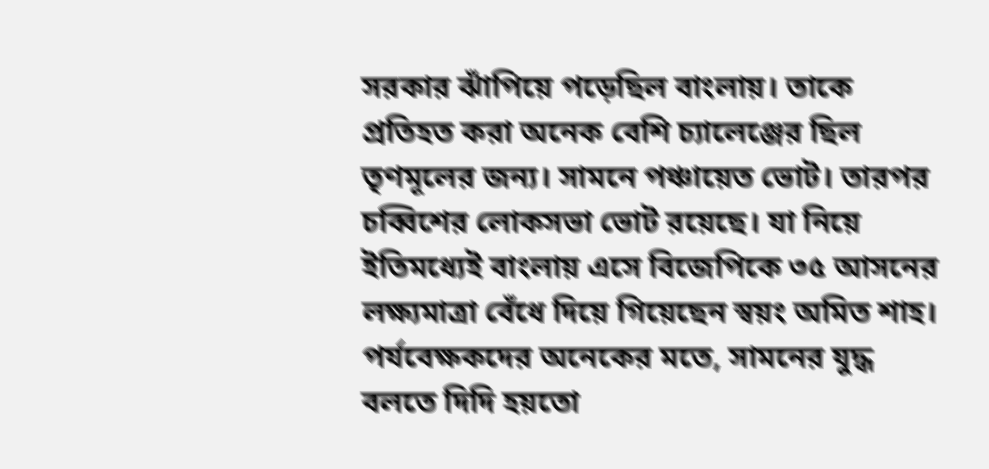সরকার ঝাঁপিয়ে পড়েছিল বাংলায়। তাকে প্রতিহত করা অনেক বেশি চ্যালেঞ্জের ছিল তৃণমূলের জন্য। সামনে পঞ্চায়েত ভোট। তারপর চব্বিশের লোকসভা ভোট রয়েছে। যা নিয়ে ইতিমধ্যেই বাংলায় এসে বিজেপিকে ৩৫ আসনের লক্ষ্যমাত্রা বেঁধে দিয়ে গিয়েছেন স্বয়ং অমিত শাহ। পর্যবেক্ষকদের অনেকের মতে, সামনের যুদ্ধ বলতে দিদি হয়তো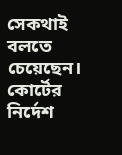সেকথাই বলতে চেয়েছেন।
কোর্টের নির্দেশ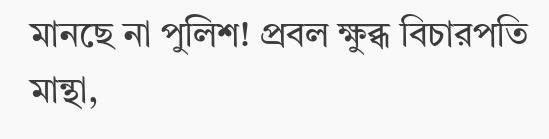মানছে না পুলিশ! প্রবল ক্ষুব্ধ বিচারপতি মান্থা,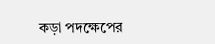কড়া পদক্ষেপের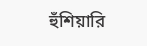হুঁশিয়ারি